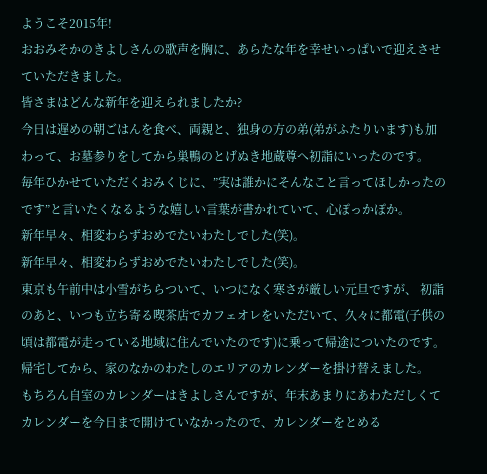ようこそ2015年!
おおみそかのきよしさんの歌声を胸に、あらたな年を幸せいっぱいで迎えさせていただきました。
皆さまはどんな新年を迎えられましたか?
今日は遅めの朝ごはんを食べ、両親と、独身の方の弟(弟がふたりいます)も加わって、お墓参りをしてから巣鴨のとげぬき地蔵尊へ初詣にいったのです。
毎年ひかせていただくおみくじに、”実は誰かにそんなこと言ってほしかったのです”と言いたくなるような嬉しい言葉が書かれていて、心ぽっかぽか。
新年早々、相変わらずおめでたいわたしでした(笑)。
新年早々、相変わらずおめでたいわたしでした(笑)。
東京も午前中は小雪がちらついて、いつになく寒さが厳しい元旦ですが、 初詣のあと、いつも立ち寄る喫茶店でカフェオレをいただいて、久々に都電(子供の頃は都電が走っている地域に住んでいたのです)に乗って帰途についたのです。
帰宅してから、家のなかのわたしのエリアのカレンダーを掛け替えました。
もちろん自室のカレンダーはきよしさんですが、年末あまりにあわただしくてカレンダーを今日まで開けていなかったので、カレンダーをとめる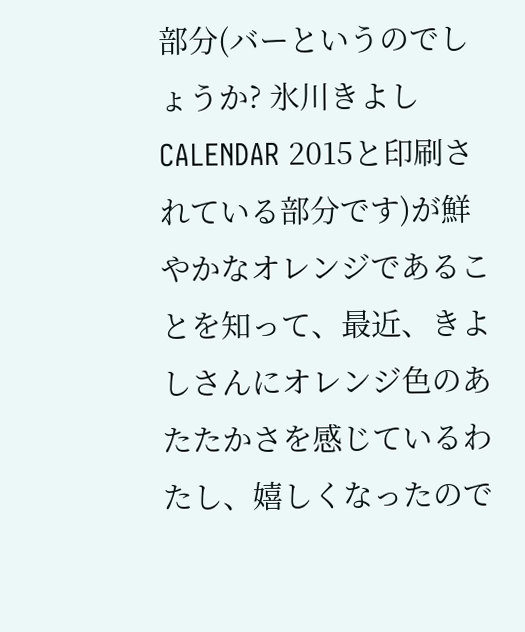部分(バーというのでしょうか? 氷川きよし CALENDAR 2015と印刷されている部分です)が鮮やかなオレンジであることを知って、最近、きよしさんにオレンジ色のあたたかさを感じているわたし、嬉しくなったので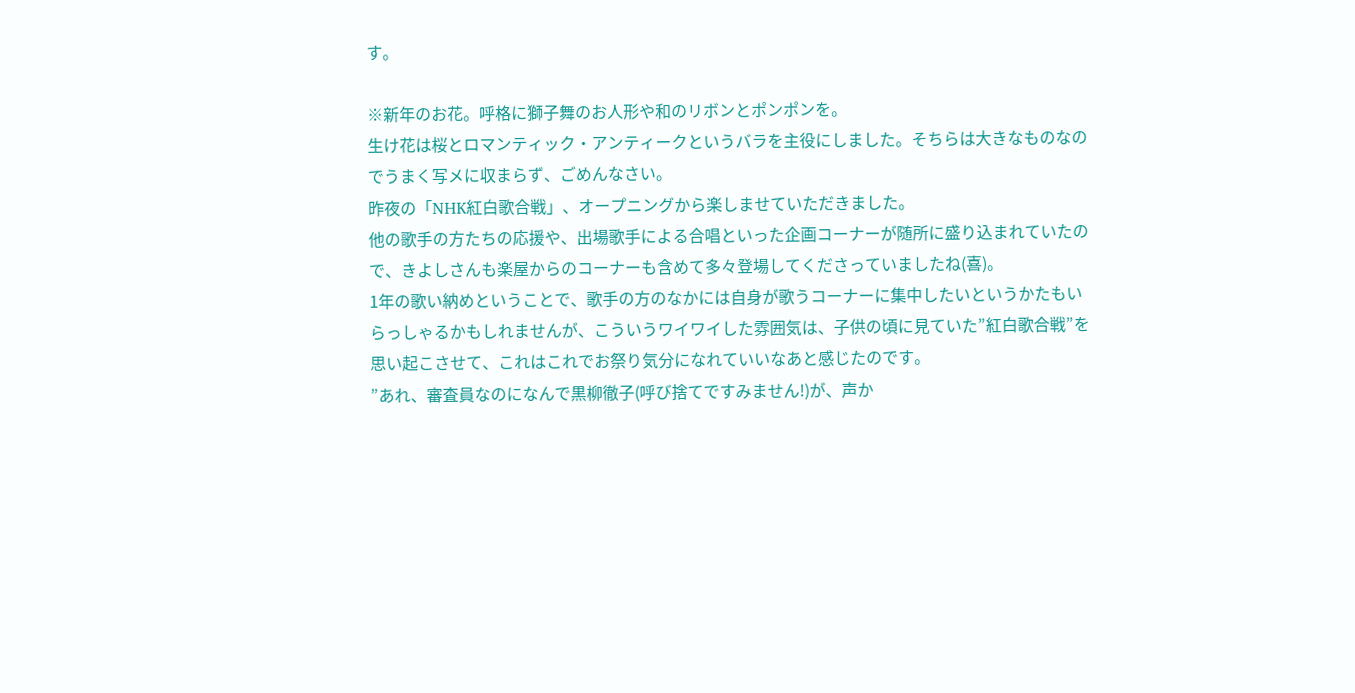す。

※新年のお花。呼格に獅子舞のお人形や和のリボンとポンポンを。
生け花は桜とロマンティック・アンティークというバラを主役にしました。そちらは大きなものなのでうまく写メに収まらず、ごめんなさい。
昨夜の「NHK紅白歌合戦」、オープニングから楽しませていただきました。
他の歌手の方たちの応援や、出場歌手による合唱といった企画コーナーが随所に盛り込まれていたので、きよしさんも楽屋からのコーナーも含めて多々登場してくださっていましたね(喜)。
1年の歌い納めということで、歌手の方のなかには自身が歌うコーナーに集中したいというかたもいらっしゃるかもしれませんが、こういうワイワイした雰囲気は、子供の頃に見ていた”紅白歌合戦”を思い起こさせて、これはこれでお祭り気分になれていいなあと感じたのです。
”あれ、審査員なのになんで黒柳徹子(呼び捨てですみません!)が、声か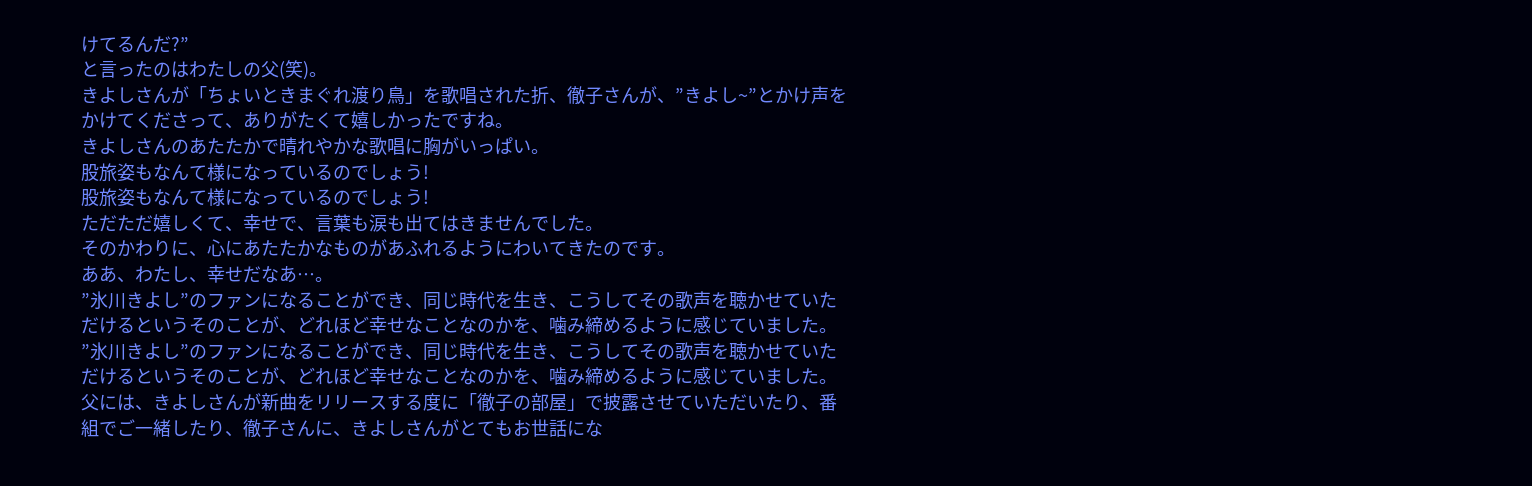けてるんだ?”
と言ったのはわたしの父(笑)。
きよしさんが「ちょいときまぐれ渡り鳥」を歌唱された折、徹子さんが、”きよし~”とかけ声をかけてくださって、ありがたくて嬉しかったですね。
きよしさんのあたたかで晴れやかな歌唱に胸がいっぱい。
股旅姿もなんて様になっているのでしょう!
股旅姿もなんて様になっているのでしょう!
ただただ嬉しくて、幸せで、言葉も涙も出てはきませんでした。
そのかわりに、心にあたたかなものがあふれるようにわいてきたのです。
ああ、わたし、幸せだなあ…。
”氷川きよし”のファンになることができ、同じ時代を生き、こうしてその歌声を聴かせていただけるというそのことが、どれほど幸せなことなのかを、噛み締めるように感じていました。
”氷川きよし”のファンになることができ、同じ時代を生き、こうしてその歌声を聴かせていただけるというそのことが、どれほど幸せなことなのかを、噛み締めるように感じていました。
父には、きよしさんが新曲をリリースする度に「徹子の部屋」で披露させていただいたり、番組でご一緒したり、徹子さんに、きよしさんがとてもお世話にな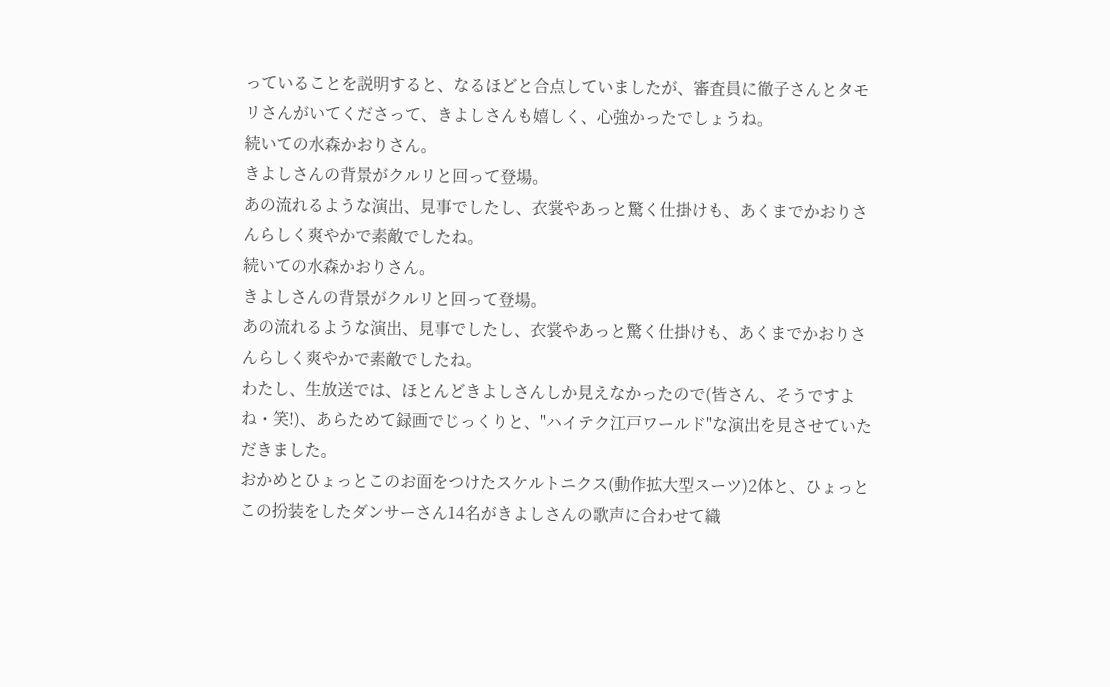っていることを説明すると、なるほどと合点していましたが、審査員に徹子さんとタモリさんがいてくださって、きよしさんも嬉しく、心強かったでしょうね。
続いての水森かおりさん。
きよしさんの背景がクルリと回って登場。
あの流れるような演出、見事でしたし、衣裳やあっと驚く仕掛けも、あくまでかおりさんらしく爽やかで素敵でしたね。
続いての水森かおりさん。
きよしさんの背景がクルリと回って登場。
あの流れるような演出、見事でしたし、衣裳やあっと驚く仕掛けも、あくまでかおりさんらしく爽やかで素敵でしたね。
わたし、生放送では、ほとんどきよしさんしか見えなかったので(皆さん、そうですよね・笑!)、あらためて録画でじっくりと、"ハイテク江戸ワールド"な演出を見させていただきました。
おかめとひょっとこのお面をつけたスケルトニクス(動作拡大型スーツ)2体と、ひょっとこの扮装をしたダンサーさん14名がきよしさんの歌声に合わせて織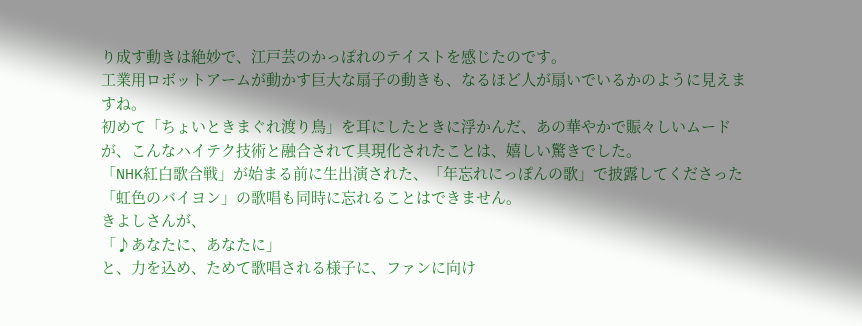り成す動きは絶妙で、江戸芸のかっぽれのテイストを感じたのです。
工業用ロボットアームが動かす巨大な扇子の動きも、なるほど人が扇いでいるかのように見えますね。
初めて「ちょいときまぐれ渡り鳥」を耳にしたときに浮かんだ、あの華やかで賑々しいムードが、こんなハイテク技術と融合されて具現化されたことは、嬉しい驚きでした。
「NHK紅白歌合戦」が始まる前に生出演された、「年忘れにっぽんの歌」で披露してくださった「虹色のバイヨン」の歌唱も同時に忘れることはできません。
きよしさんが、
「♪あなたに、あなたに」
と、力を込め、ためて歌唱される様子に、ファンに向け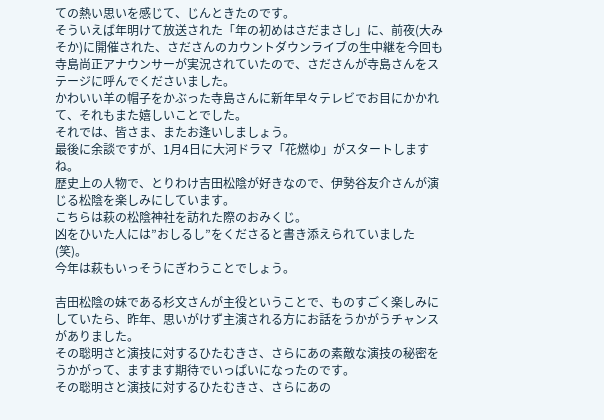ての熱い思いを感じて、じんときたのです。
そういえば年明けて放送された「年の初めはさだまさし」に、前夜(大みそか)に開催された、さださんのカウントダウンライブの生中継を今回も寺島尚正アナウンサーが実況されていたので、さださんが寺島さんをステージに呼んでくださいました。
かわいい羊の帽子をかぶった寺島さんに新年早々テレビでお目にかかれて、それもまた嬉しいことでした。
それでは、皆さま、またお逢いしましょう。
最後に余談ですが、1月4日に大河ドラマ「花燃ゆ」がスタートしますね。
歴史上の人物で、とりわけ吉田松陰が好きなので、伊勢谷友介さんが演じる松陰を楽しみにしています。
こちらは萩の松陰神社を訪れた際のおみくじ。
凶をひいた人には”おしるし”をくださると書き添えられていました(笑)。
今年は萩もいっそうにぎわうことでしょう。

吉田松陰の妹である杉文さんが主役ということで、ものすごく楽しみにしていたら、昨年、思いがけず主演される方にお話をうかがうチャンスがありました。
その聡明さと演技に対するひたむきさ、さらにあの素敵な演技の秘密をうかがって、ますます期待でいっぱいになったのです。
その聡明さと演技に対するひたむきさ、さらにあの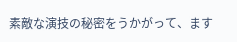素敵な演技の秘密をうかがって、ます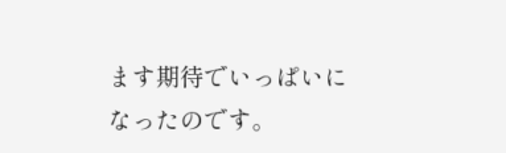ます期待でいっぱいになったのです。